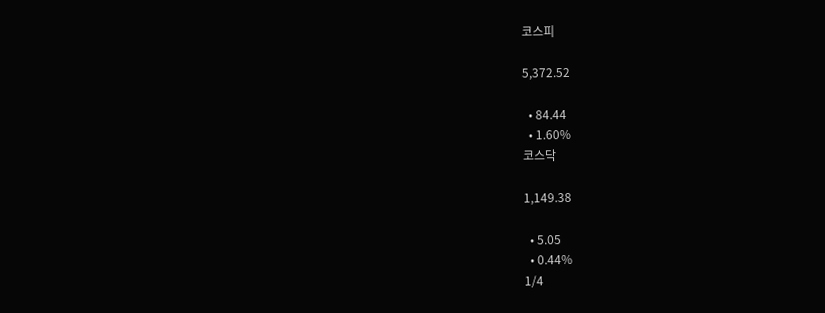코스피

5,372.52

  • 84.44
  • 1.60%
코스닥

1,149.38

  • 5.05
  • 0.44%
1/4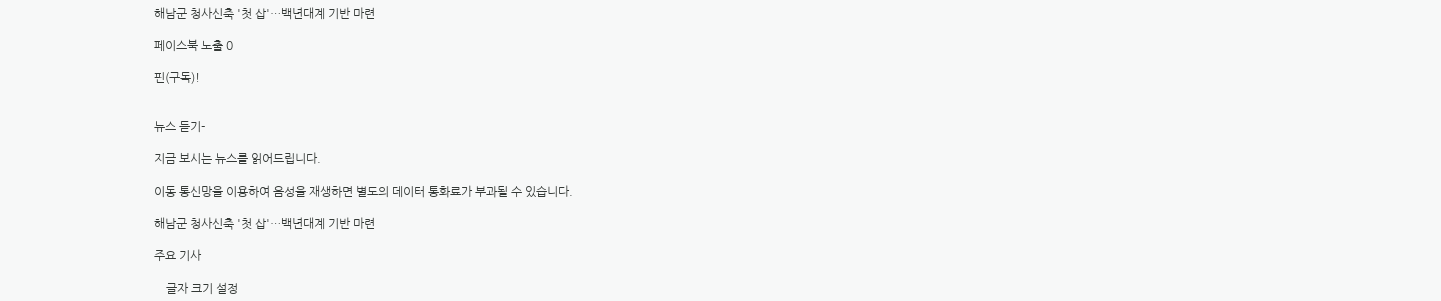해남군 청사신축 '첫 삽'…백년대계 기반 마련

페이스북 노출 0

핀(구독)!


뉴스 듣기-

지금 보시는 뉴스를 읽어드립니다.

이동 통신망을 이용하여 음성을 재생하면 별도의 데이터 통화료가 부과될 수 있습니다.

해남군 청사신축 '첫 삽'…백년대계 기반 마련

주요 기사

    글자 크기 설정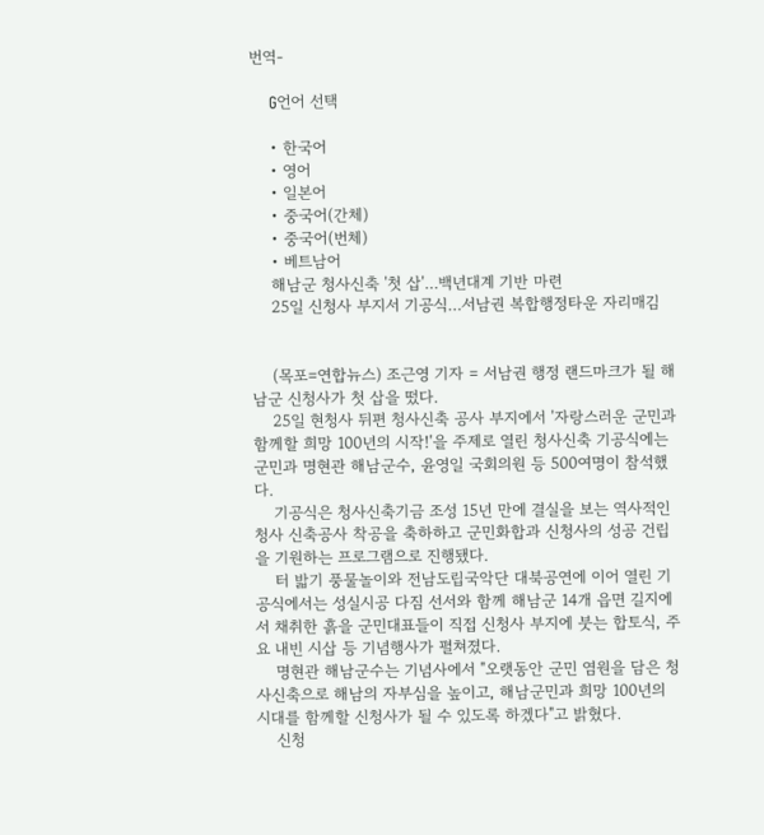번역-

    G언어 선택

    • 한국어
    • 영어
    • 일본어
    • 중국어(간체)
    • 중국어(번체)
    • 베트남어
    해남군 청사신축 '첫 삽'…백년대계 기반 마련
    25일 신청사 부지서 기공식…서남권 복합행정타운 자리매김


    (목포=연합뉴스) 조근영 기자 = 서남권 행정 랜드마크가 될 해남군 신청사가 첫 삽을 떴다.
    25일 현청사 뒤편 청사신축 공사 부지에서 '자랑스러운 군민과 함께할 희망 100년의 시작!'을 주제로 열린 청사신축 기공식에는 군민과 명현관 해남군수, 윤영일 국회의원 등 500여명이 참석했다.
    기공식은 청사신축기금 조성 15년 만에 결실을 보는 역사적인 청사 신축공사 착공을 축하하고 군민화합과 신청사의 성공 건립을 기원하는 프로그램으로 진행됐다.
    터 밟기 풍물놀이와 전남도립국악단 대북공연에 이어 열린 기공식에서는 성실시공 다짐 선서와 함께 해남군 14개 읍면 길지에서 채취한 흙을 군민대표들이 직접 신청사 부지에 붓는 합토식, 주요 내빈 시삽 등 기념행사가 펼쳐졌다.
    명현관 해남군수는 기념사에서 "오랫동안 군민 염원을 담은 청사신축으로 해남의 자부심을 높이고, 해남군민과 희망 100년의 시대를 함께할 신청사가 될 수 있도록 하겠다"고 밝혔다.
    신청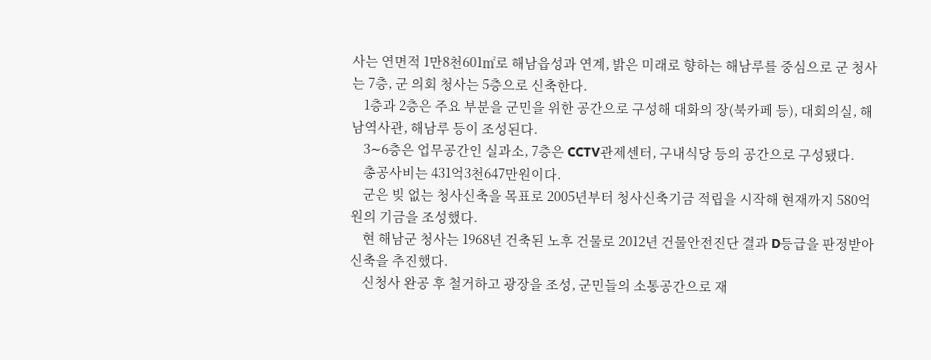사는 연면적 1만8천601㎡로 해남읍성과 연계, 밝은 미래로 향하는 해남루를 중심으로 군 청사는 7층, 군 의회 청사는 5층으로 신축한다.
    1층과 2층은 주요 부분을 군민을 위한 공간으로 구성해 대화의 장(북카페 등), 대회의실, 해남역사관, 해남루 등이 조성된다.
    3∼6층은 업무공간인 실과소, 7층은 CCTV관제센터, 구내식당 등의 공간으로 구성됐다.
    총공사비는 431억3천647만원이다.
    군은 빚 없는 청사신축을 목표로 2005년부터 청사신축기금 적립을 시작해 현재까지 580억원의 기금을 조성했다.
    현 해남군 청사는 1968년 건축된 노후 건물로 2012년 건물안전진단 결과 D등급을 판정받아 신축을 추진했다.
    신청사 완공 후 철거하고 광장을 조성, 군민들의 소통공간으로 재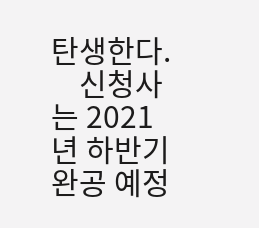탄생한다.
    신청사는 2021년 하반기 완공 예정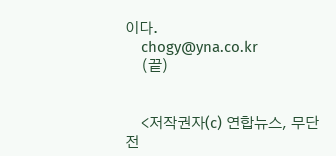이다.
    chogy@yna.co.kr
    (끝)


    <저작권자(c) 연합뉴스, 무단 전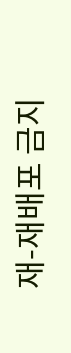재-재배포 금지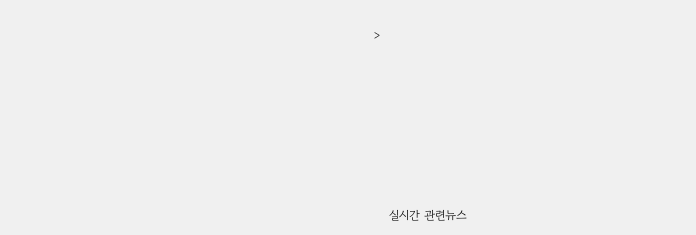>








    실시간 관련뉴스